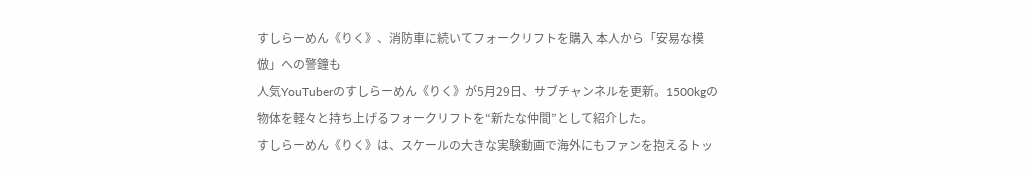すしらーめん《りく》、消防車に続いてフォークリフトを購入 本人から「安易な模倣」への警鐘も
人気YouTuberのすしらーめん《りく》が5月29日、サブチャンネルを更新。1500kgの物体を軽々と持ち上げるフォークリフトを“新たな仲間”として紹介した。
すしらーめん《りく》は、スケールの大きな実験動画で海外にもファンを抱えるトッ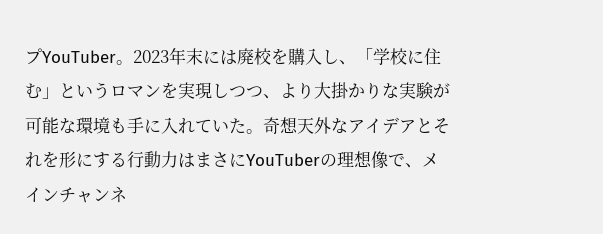プYouTuber。2023年末には廃校を購入し、「学校に住む」というロマンを実現しつつ、より大掛かりな実験が可能な環境も手に入れていた。奇想天外なアイデアとそれを形にする行動力はまさにYouTuberの理想像で、メインチャンネ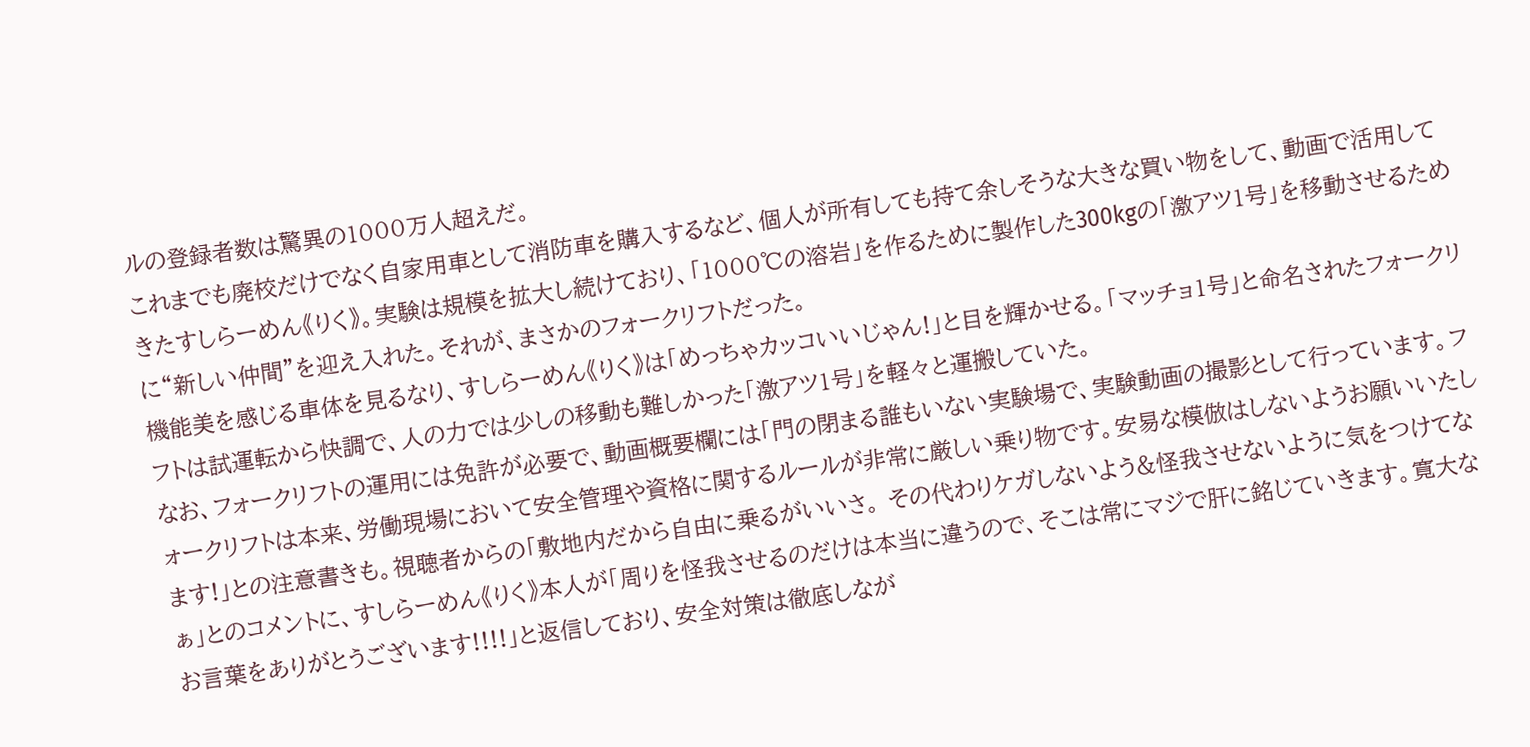ルの登録者数は驚異の1000万人超えだ。
これまでも廃校だけでなく自家用車として消防車を購入するなど、個人が所有しても持て余しそうな大きな買い物をして、動画で活用してきたすしらーめん《りく》。実験は規模を拡大し続けており、「1000℃の溶岩」を作るために製作した300kgの「激アツ1号」を移動させるために“新しい仲間”を迎え入れた。それが、まさかのフォークリフトだった。
機能美を感じる車体を見るなり、すしらーめん《りく》は「めっちゃカッコいいじゃん!」と目を輝かせる。「マッチョ1号」と命名されたフォークリフトは試運転から快調で、人の力では少しの移動も難しかった「激アツ1号」を軽々と運搬していた。
なお、フォークリフトの運用には免許が必要で、動画概要欄には「門の閉まる誰もいない実験場で、実験動画の撮影として行っています。フォークリフトは本来、労働現場において安全管理や資格に関するルールが非常に厳しい乗り物です。安易な模倣はしないようお願いいたします!」との注意書きも。視聴者からの「敷地内だから自由に乗るがいいさ。 その代わりケガしないよう&怪我させないように気をつけてなぁ」とのコメントに、すしらーめん《りく》本人が「周りを怪我させるのだけは本当に違うので、そこは常にマジで肝に銘じていきます。寛大なお言葉をありがとうございます!!!!」と返信しており、安全対策は徹底しなが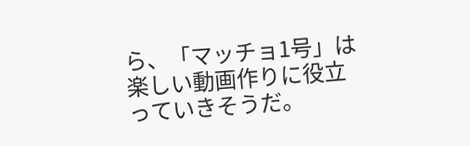ら、「マッチョ1号」は楽しい動画作りに役立っていきそうだ。